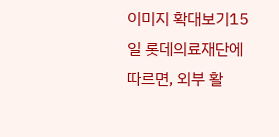이미지 확대보기15일 롯데의료재단에 따르면, 외부 활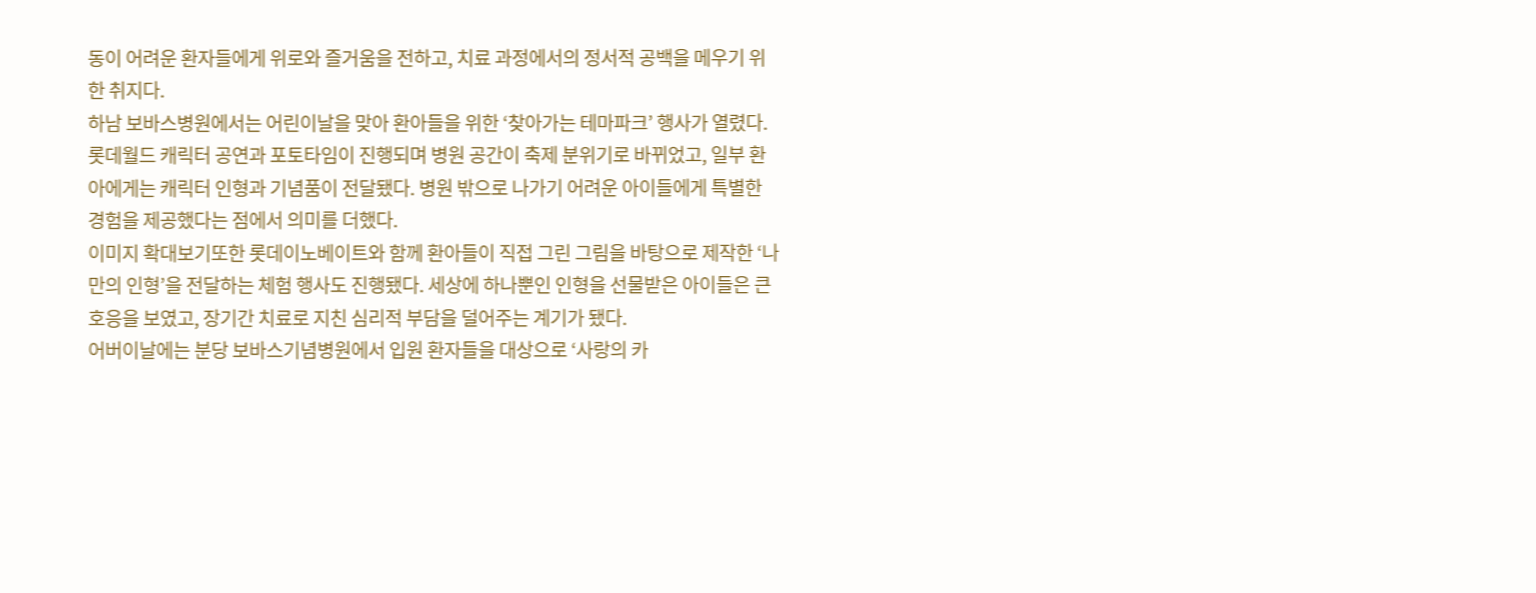동이 어려운 환자들에게 위로와 즐거움을 전하고, 치료 과정에서의 정서적 공백을 메우기 위한 취지다.
하남 보바스병원에서는 어린이날을 맞아 환아들을 위한 ‘찾아가는 테마파크’ 행사가 열렸다. 롯데월드 캐릭터 공연과 포토타임이 진행되며 병원 공간이 축제 분위기로 바뀌었고, 일부 환아에게는 캐릭터 인형과 기념품이 전달됐다. 병원 밖으로 나가기 어려운 아이들에게 특별한 경험을 제공했다는 점에서 의미를 더했다.
이미지 확대보기또한 롯데이노베이트와 함께 환아들이 직접 그린 그림을 바탕으로 제작한 ‘나만의 인형’을 전달하는 체험 행사도 진행됐다. 세상에 하나뿐인 인형을 선물받은 아이들은 큰 호응을 보였고, 장기간 치료로 지친 심리적 부담을 덜어주는 계기가 됐다.
어버이날에는 분당 보바스기념병원에서 입원 환자들을 대상으로 ‘사랑의 카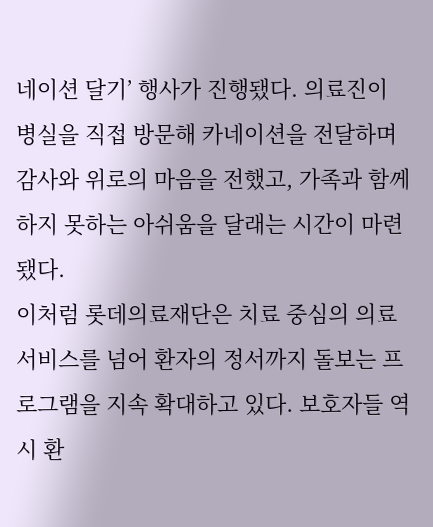네이션 달기’ 행사가 진행됐다. 의료진이 병실을 직접 방문해 카네이션을 전달하며 감사와 위로의 마음을 전했고, 가족과 함께하지 못하는 아쉬움을 달래는 시간이 마련됐다.
이처럼 롯데의료재단은 치료 중심의 의료 서비스를 넘어 환자의 정서까지 돌보는 프로그램을 지속 확대하고 있다. 보호자들 역시 환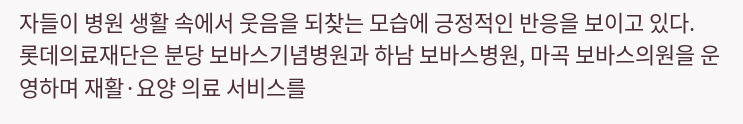자들이 병원 생활 속에서 웃음을 되찾는 모습에 긍정적인 반응을 보이고 있다.
롯데의료재단은 분당 보바스기념병원과 하남 보바스병원, 마곡 보바스의원을 운영하며 재활·요양 의료 서비스를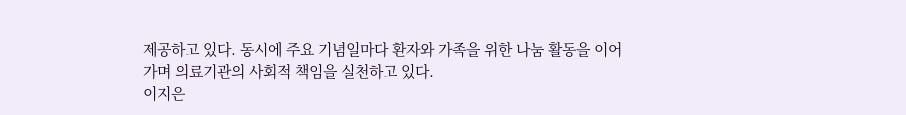제공하고 있다. 동시에 주요 기념일마다 환자와 가족을 위한 나눔 활동을 이어가며 의료기관의 사회적 책임을 실천하고 있다.
이지은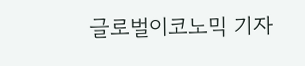글로벌이코노믹 기자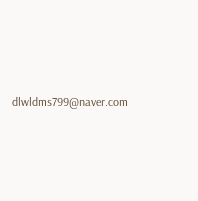dlwldms799@naver.com